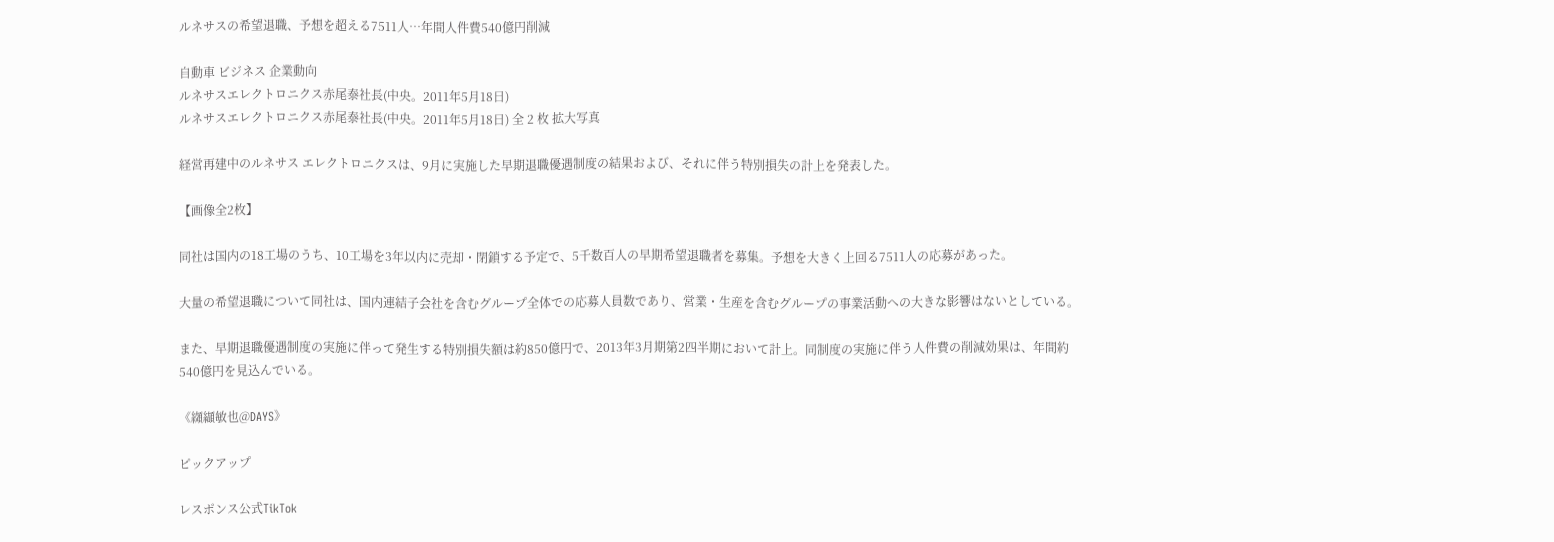ルネサスの希望退職、予想を超える7511人…年間人件費540億円削減

自動車 ビジネス 企業動向
ルネサスエレクトロニクス赤尾泰社長(中央。2011年5月18日)
ルネサスエレクトロニクス赤尾泰社長(中央。2011年5月18日) 全 2 枚 拡大写真

経営再建中のルネサス エレクトロニクスは、9月に実施した早期退職優遇制度の結果および、それに伴う特別損失の計上を発表した。

【画像全2枚】

同社は国内の18工場のうち、10工場を3年以内に売却・閉鎖する予定で、5千数百人の早期希望退職者を募集。予想を大きく上回る7511人の応募があった。

大量の希望退職について同社は、国内連結子会社を含むグループ全体での応募人員数であり、営業・生産を含むグループの事業活動への大きな影響はないとしている。

また、早期退職優遇制度の実施に伴って発生する特別損失額は約850億円で、2013年3月期第2四半期において計上。同制度の実施に伴う人件費の削減効果は、年間約540億円を見込んでいる。

《纐纈敏也@DAYS》

ピックアップ

レスポンス公式TikTok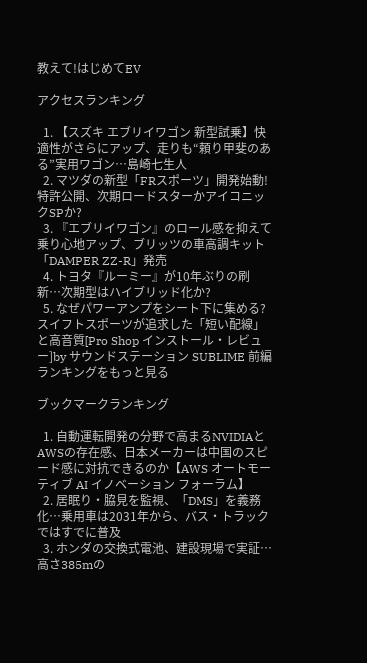教えて!はじめてEV

アクセスランキング

  1. 【スズキ エブリイワゴン 新型試乗】快適性がさらにアップ、走りも“頼り甲斐のある”実用ワゴン…島崎七生人
  2. マツダの新型「FRスポーツ」開発始動! 特許公開、次期ロードスターかアイコニックSPか?
  3. 『エブリイワゴン』のロール感を抑えて乗り心地アップ、ブリッツの車高調キット「DAMPER ZZ-R」発売
  4. トヨタ『ルーミー』が10年ぶりの刷新…次期型はハイブリッド化か?
  5. なぜパワーアンプをシート下に集める? スイフトスポーツが追求した「短い配線」と高音質[Pro Shop インストール・レビュー]by サウンドステーション SUBLIME 前編
ランキングをもっと見る

ブックマークランキング

  1. 自動運転開発の分野で高まるNVIDIAとAWSの存在感、日本メーカーは中国のスピード感に対抗できるのか【AWS オートモーティブ AI イノベーション フォーラム】
  2. 居眠り・脇見を監視、「DMS」を義務化…乗用車は2031年から、バス・トラックではすでに普及
  3. ホンダの交換式電池、建設現場で実証…高さ385mの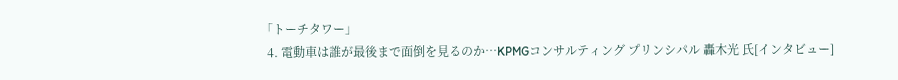「トーチタワー」
  4. 電動車は誰が最後まで面倒を見るのか…KPMGコンサルティング プリンシパル 轟木光 氏[インタビュー]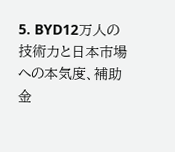5. BYD12万人の技術力と日本市場への本気度、補助金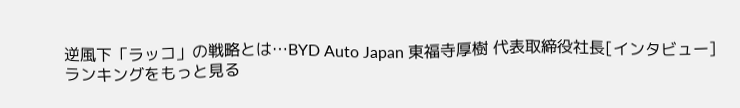逆風下「ラッコ」の戦略とは…BYD Auto Japan 東福寺厚樹 代表取締役社長[インタビュー]
ランキングをもっと見る